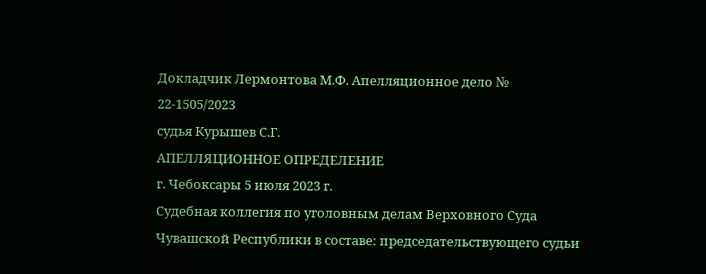Докладчик Лермонтова М.Ф. Апелляционное дело № 22-1505/2023
судья Курышев С.Г.
АПЕЛЛЯЦИОННОЕ ОПРЕДЕЛЕНИЕ
г. Чебоксары 5 июля 2023 г.
Судебная коллегия по уголовным делам Верховного Суда Чувашской Республики в составе: председательствующего судьи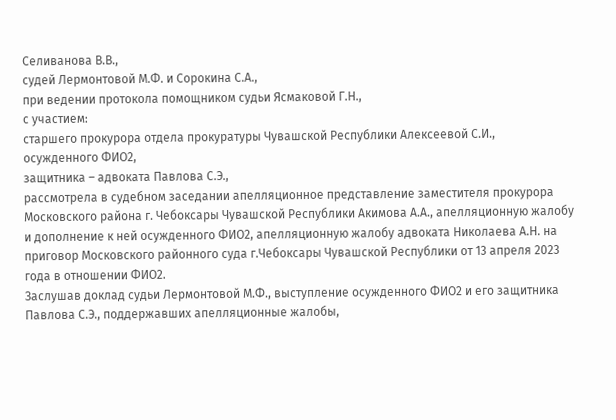Селиванова В.В.,
судей Лермонтовой М.Ф. и Сорокина С.А.,
при ведении протокола помощником судьи Ясмаковой Г.Н.,
с участием:
старшего прокурора отдела прокуратуры Чувашской Республики Алексеевой С.И.,
осужденного ФИО2,
защитника – адвоката Павлова С.Э.,
рассмотрела в судебном заседании апелляционное представление заместителя прокурора Московского района г. Чебоксары Чувашской Республики Акимова А.А., апелляционную жалобу и дополнение к ней осужденного ФИО2, апелляционную жалобу адвоката Николаева А.Н. на приговор Московского районного суда г.Чебоксары Чувашской Республики от 13 апреля 2023 года в отношении ФИО2.
Заслушав доклад судьи Лермонтовой М.Ф., выступление осужденного ФИО2 и его защитника Павлова С.Э., поддержавших апелляционные жалобы,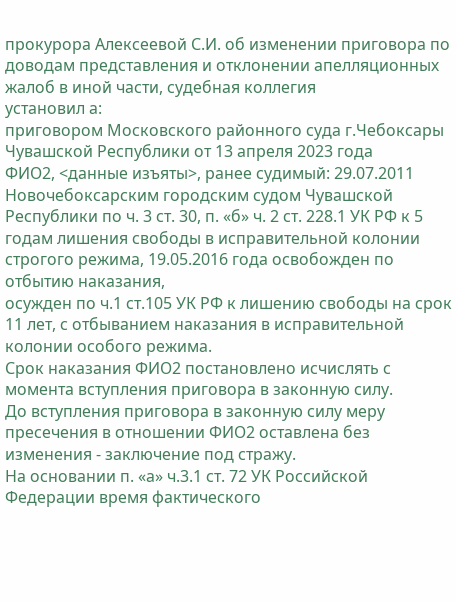прокурора Алексеевой С.И. об изменении приговора по доводам представления и отклонении апелляционных жалоб в иной части, судебная коллегия
установил а:
приговором Московского районного суда г.Чебоксары Чувашской Республики от 13 апреля 2023 года
ФИО2, <данные изъяты>, ранее судимый: 29.07.2011 Новочебоксарским городским судом Чувашской Республики по ч. 3 ст. 30, п. «б» ч. 2 ст. 228.1 УК РФ к 5 годам лишения свободы в исправительной колонии строгого режима, 19.05.2016 года освобожден по отбытию наказания,
осужден по ч.1 ст.105 УК РФ к лишению свободы на срок 11 лет, с отбыванием наказания в исправительной колонии особого режима.
Срок наказания ФИО2 постановлено исчислять с момента вступления приговора в законную силу.
До вступления приговора в законную силу меру пресечения в отношении ФИО2 оставлена без изменения - заключение под стражу.
На основании п. «а» ч.3.1 ст. 72 УК Российской Федерации время фактического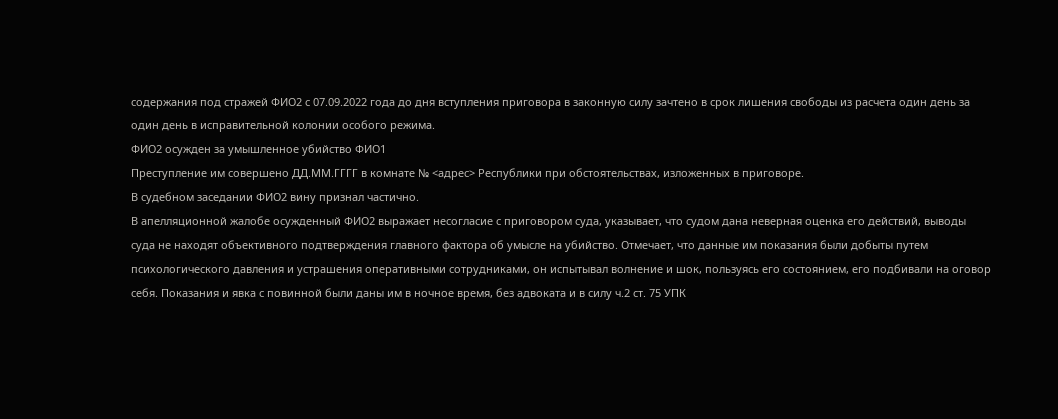содержания под стражей ФИО2 с 07.09.2022 года до дня вступления приговора в законную силу зачтено в срок лишения свободы из расчета один день за один день в исправительной колонии особого режима.
ФИО2 осужден за умышленное убийство ФИО1
Преступление им совершено ДД.ММ.ГГГГ в комнате № <адрес> Республики при обстоятельствах, изложенных в приговоре.
В судебном заседании ФИО2 вину признал частично.
В апелляционной жалобе осужденный ФИО2 выражает несогласие с приговором суда, указывает, что судом дана неверная оценка его действий, выводы суда не находят объективного подтверждения главного фактора об умысле на убийство. Отмечает, что данные им показания были добыты путем психологического давления и устрашения оперативными сотрудниками, он испытывал волнение и шок, пользуясь его состоянием, его подбивали на оговор себя. Показания и явка с повинной были даны им в ночное время, без адвоката и в силу ч.2 ст. 75 УПК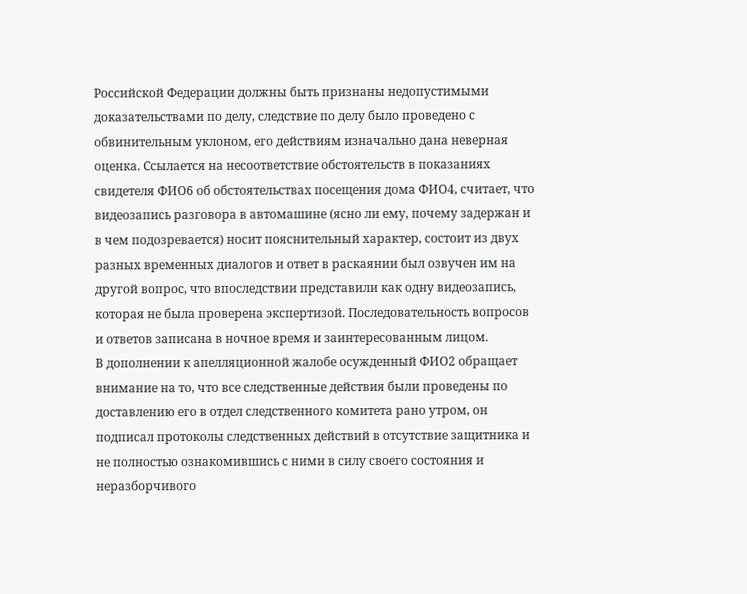Российской Федерации должны быть признаны недопустимыми доказательствами по делу, следствие по делу было проведено с обвинительным уклоном, его действиям изначально дана неверная оценка. Ссылается на несоответствие обстоятельств в показаниях свидетеля ФИО6 об обстоятельствах посещения дома ФИО4, считает, что видеозапись разговора в автомашине (ясно ли ему, почему задержан и в чем подозревается) носит пояснительный характер, состоит из двух разных временных диалогов и ответ в раскаянии был озвучен им на другой вопрос, что впоследствии представили как одну видеозапись, которая не была проверена экспертизой. Последовательность вопросов и ответов записана в ночное время и заинтересованным лицом.
В дополнении к апелляционной жалобе осужденный ФИО2 обращает внимание на то, что все следственные действия были проведены по доставлению его в отдел следственного комитета рано утром, он подписал протоколы следственных действий в отсутствие защитника и не полностью ознакомившись с ними в силу своего состояния и неразборчивого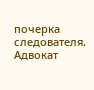почерка следователя. Адвокат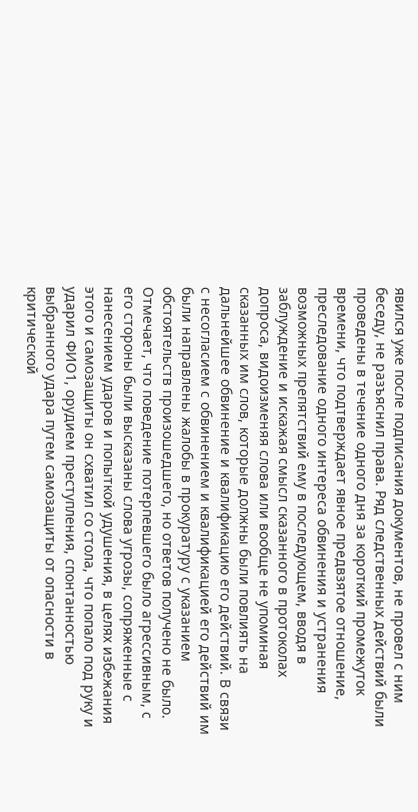явился уже после подписания документов, не провел с ним беседу, не разъяснил права. Ряд следственных действий были проведены в течение одного дня за короткий промежуток времени, что подтверждает явное предвзятое отношение, преследование одного интереса обвинения и устранения возможных препятствий ему в последующем, вводя в заблуждение и искажая смысл сказанного в протоколах допроса, видоизменяя слова или вообще не упоминая сказанных им слов, которые должны были повлиять на дальнейшее обвинение и квалификацию его действий. В связи с несогласием с обвинением и квалификацией его действий им были направлены жалобы в прокуратуру с указанием обстоятельств произошедшего, но ответов получено не было. Отмечает, что поведение потерпевшего было агрессивным, с его стороны были высказаны слова угрозы, сопряженные с нанесением ударов и попыткой удушения, в целях избежания этого и самозащиты он схватил со стола, что попало под руку и ударил ФИО1, орудием преступления, спонтанностью выбранного удара путем самозащиты от опасности в критической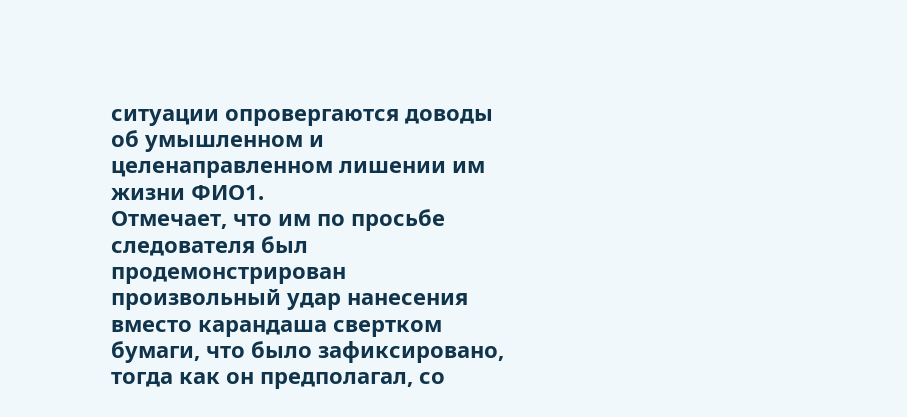ситуации опровергаются доводы об умышленном и целенаправленном лишении им жизни ФИО1.
Отмечает, что им по просьбе следователя был продемонстрирован произвольный удар нанесения вместо карандаша свертком бумаги, что было зафиксировано, тогда как он предполагал, со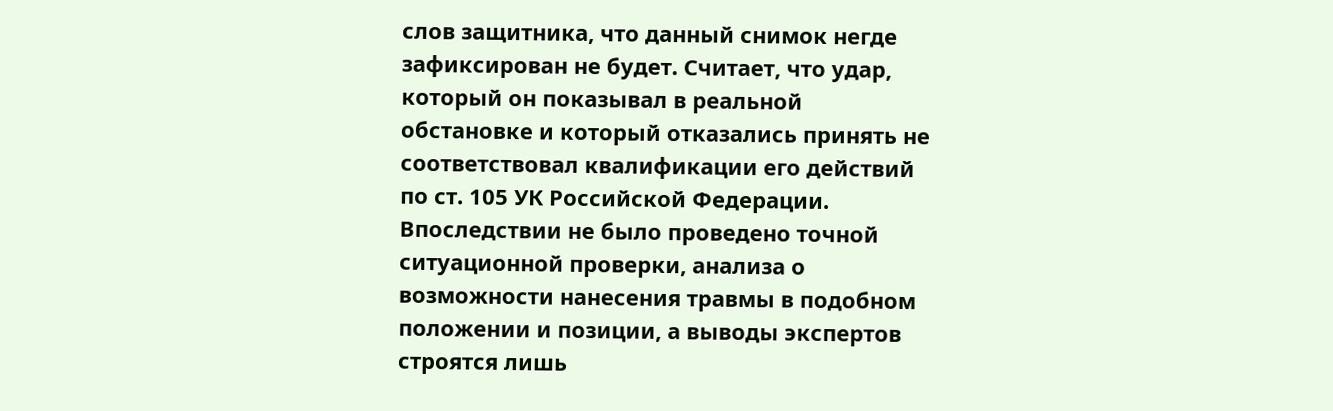слов защитника, что данный снимок негде зафиксирован не будет. Считает, что удар, который он показывал в реальной обстановке и который отказались принять не соответствовал квалификации его действий по ст. 105 УК Российской Федерации. Впоследствии не было проведено точной ситуационной проверки, анализа о возможности нанесения травмы в подобном положении и позиции, а выводы экспертов строятся лишь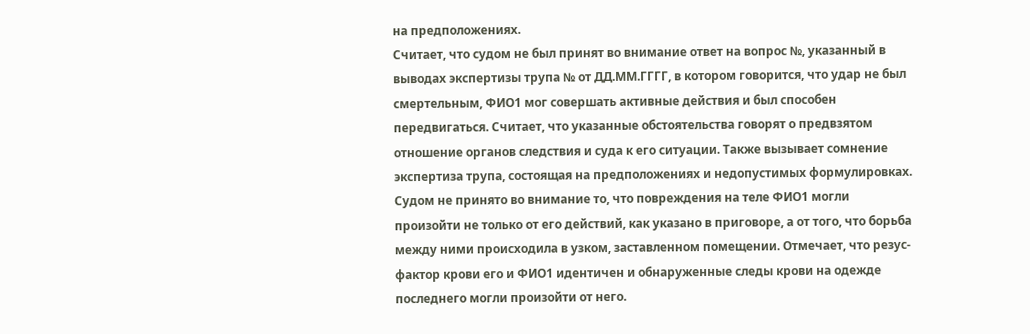на предположениях.
Считает, что судом не был принят во внимание ответ на вопрос №, указанный в выводах экспертизы трупа № от ДД.ММ.ГГГГ, в котором говорится, что удар не был смертельным, ФИО1 мог совершать активные действия и был способен передвигаться. Считает, что указанные обстоятельства говорят о предвзятом отношение органов следствия и суда к его ситуации. Также вызывает сомнение экспертиза трупа, состоящая на предположениях и недопустимых формулировках. Судом не принято во внимание то, что повреждения на теле ФИО1 могли произойти не только от его действий, как указано в приговоре, а от того, что борьба между ними происходила в узком, заставленном помещении. Отмечает, что резус-фактор крови его и ФИО1 идентичен и обнаруженные следы крови на одежде последнего могли произойти от него.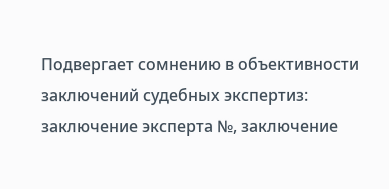Подвергает сомнению в объективности заключений судебных экспертиз: заключение эксперта №, заключение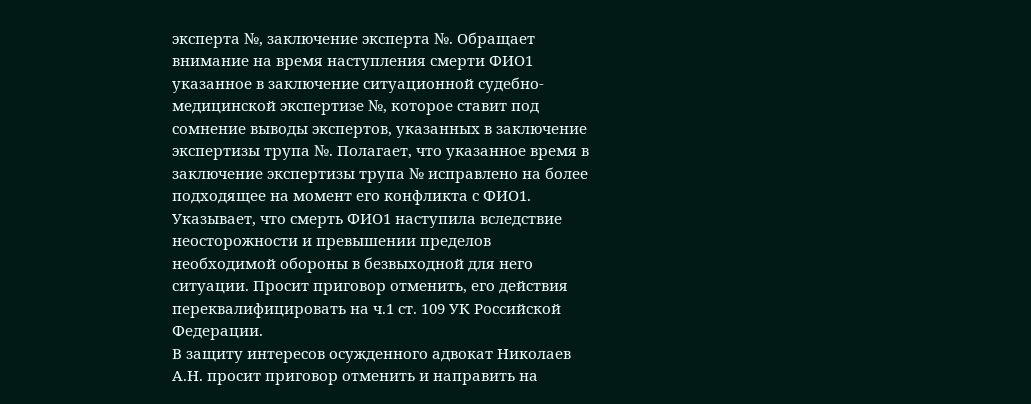эксперта №, заключение эксперта №. Обращает внимание на время наступления смерти ФИО1 указанное в заключение ситуационной судебно-медицинской экспертизе №, которое ставит под сомнение выводы экспертов, указанных в заключение экспертизы трупа №. Полагает, что указанное время в заключение экспертизы трупа № исправлено на более подходящее на момент его конфликта с ФИО1. Указывает, что смерть ФИО1 наступила вследствие неосторожности и превышении пределов необходимой обороны в безвыходной для него ситуации. Просит приговор отменить, его действия переквалифицировать на ч.1 ст. 109 УК Российской Федерации.
В защиту интересов осужденного адвокат Николаев А.Н. просит приговор отменить и направить на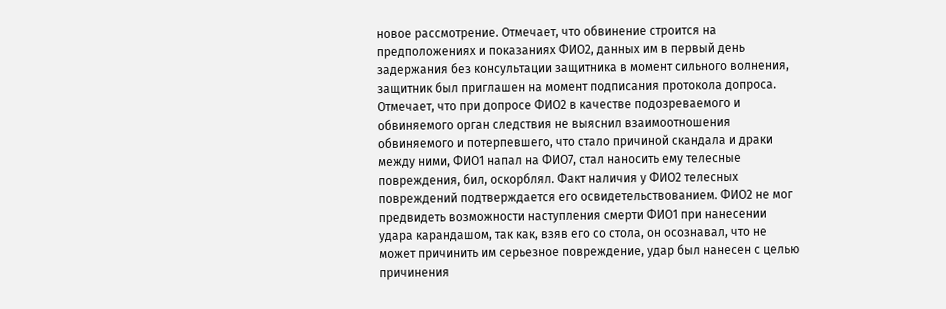новое рассмотрение. Отмечает, что обвинение строится на предположениях и показаниях ФИО2, данных им в первый день задержания без консультации защитника в момент сильного волнения, защитник был приглашен на момент подписания протокола допроса. Отмечает, что при допросе ФИО2 в качестве подозреваемого и обвиняемого орган следствия не выяснил взаимоотношения обвиняемого и потерпевшего, что стало причиной скандала и драки между ними, ФИО1 напал на ФИО7, стал наносить ему телесные повреждения, бил, оскорблял. Факт наличия у ФИО2 телесных повреждений подтверждается его освидетельствованием. ФИО2 не мог предвидеть возможности наступления смерти ФИО1 при нанесении удара карандашом, так как, взяв его со стола, он осознавал, что не может причинить им серьезное повреждение, удар был нанесен с целью причинения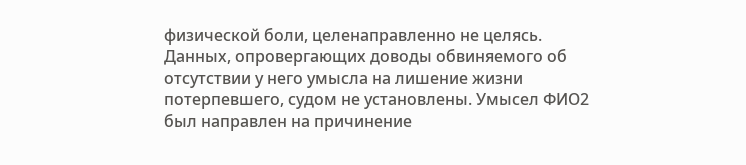физической боли, целенаправленно не целясь. Данных, опровергающих доводы обвиняемого об отсутствии у него умысла на лишение жизни потерпевшего, судом не установлены. Умысел ФИО2 был направлен на причинение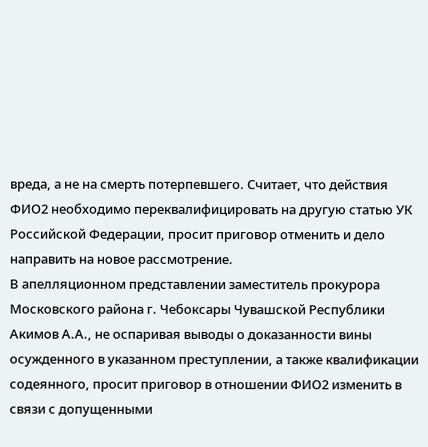вреда, а не на смерть потерпевшего. Считает, что действия ФИО2 необходимо переквалифицировать на другую статью УК Российской Федерации, просит приговор отменить и дело направить на новое рассмотрение.
В апелляционном представлении заместитель прокурора Московского района г. Чебоксары Чувашской Республики Акимов А.А., не оспаривая выводы о доказанности вины осужденного в указанном преступлении, а также квалификации содеянного, просит приговор в отношении ФИО2 изменить в связи с допущенными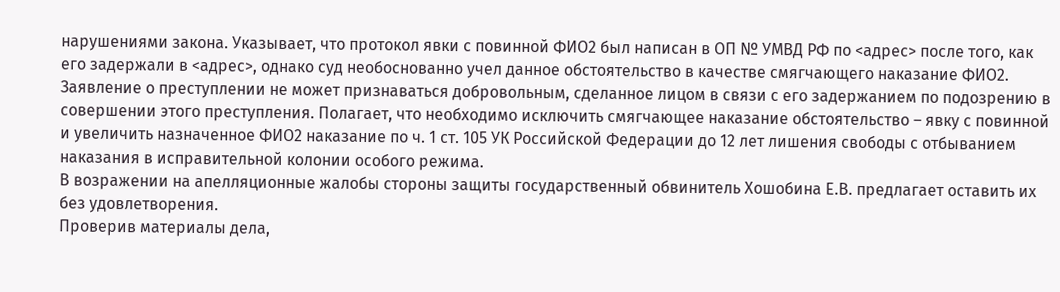нарушениями закона. Указывает, что протокол явки с повинной ФИО2 был написан в ОП № УМВД РФ по <адрес> после того, как его задержали в <адрес>, однако суд необоснованно учел данное обстоятельство в качестве смягчающего наказание ФИО2. Заявление о преступлении не может признаваться добровольным, сделанное лицом в связи с его задержанием по подозрению в совершении этого преступления. Полагает, что необходимо исключить смягчающее наказание обстоятельство – явку с повинной и увеличить назначенное ФИО2 наказание по ч. 1 ст. 105 УК Российской Федерации до 12 лет лишения свободы с отбыванием наказания в исправительной колонии особого режима.
В возражении на апелляционные жалобы стороны защиты государственный обвинитель Хошобина Е.В. предлагает оставить их без удовлетворения.
Проверив материалы дела,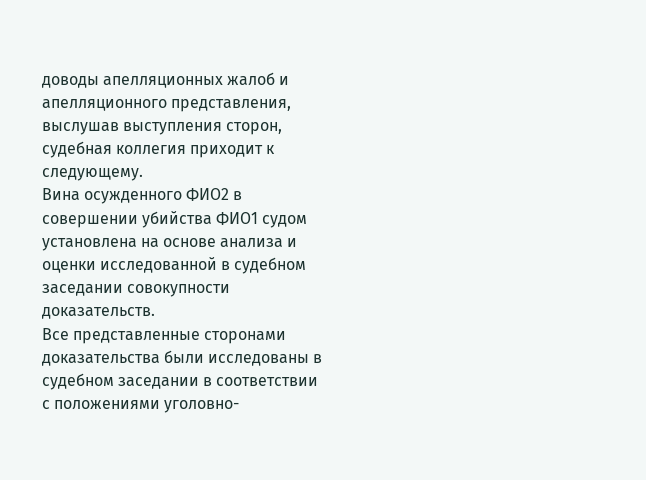доводы апелляционных жалоб и апелляционного представления, выслушав выступления сторон, судебная коллегия приходит к следующему.
Вина осужденного ФИО2 в совершении убийства ФИО1 судом установлена на основе анализа и оценки исследованной в судебном заседании совокупности доказательств.
Все представленные сторонами доказательства были исследованы в судебном заседании в соответствии с положениями уголовно-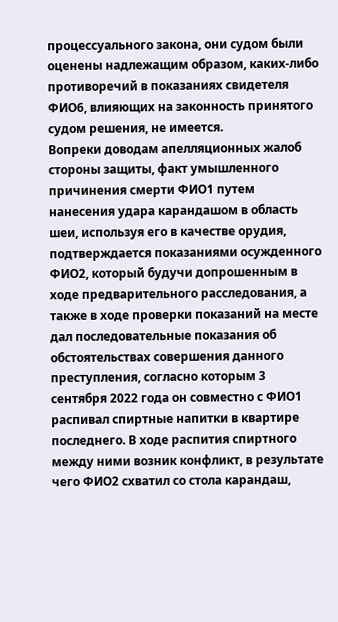процессуального закона, они судом были оценены надлежащим образом, каких-либо противоречий в показаниях свидетеля ФИО6, влияющих на законность принятого судом решения, не имеется.
Вопреки доводам апелляционных жалоб стороны защиты, факт умышленного причинения смерти ФИО1 путем нанесения удара карандашом в область шеи, используя его в качестве орудия, подтверждается показаниями осужденного ФИО2, который будучи допрошенным в ходе предварительного расследования, а также в ходе проверки показаний на месте дал последовательные показания об обстоятельствах совершения данного преступления, согласно которым 3 сентября 2022 года он совместно с ФИО1 распивал спиртные напитки в квартире последнего. В ходе распития спиртного между ними возник конфликт, в результате чего ФИО2 схватил со стола карандаш,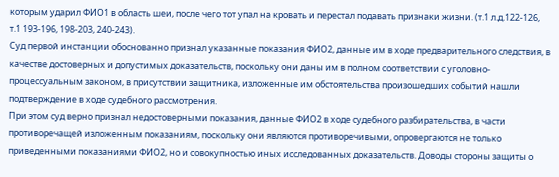которым ударил ФИО1 в область шеи, после чего тот упал на кровать и перестал подавать признаки жизни. (т.1 л.д.122-126, т.1 193-196, 198-203, 240-243).
Суд первой инстанции обоснованно признал указанные показания ФИО2, данные им в ходе предварительного следствия, в качестве достоверных и допустимых доказательств, поскольку они даны им в полном соответствии с уголовно-процессуальным законом, в присутствии защитника, изложенные им обстоятельства произошедших событий нашли подтверждение в ходе судебного рассмотрения.
При этом суд верно признал недостоверными показания, данные ФИО2 в ходе судебного разбирательства, в части противоречащей изложенным показаниям, поскольку они являются противоречивыми, опровергаются не только приведенными показаниями ФИО2, но и совокупностью иных исследованных доказательств. Доводы стороны защиты о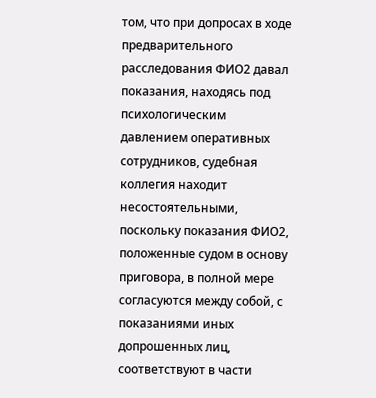том, что при допросах в ходе предварительного расследования ФИО2 давал показания, находясь под психологическим давлением оперативных сотрудников, судебная коллегия находит несостоятельными, поскольку показания ФИО2, положенные судом в основу приговора, в полной мере согласуются между собой, с показаниями иных допрошенных лиц, соответствуют в части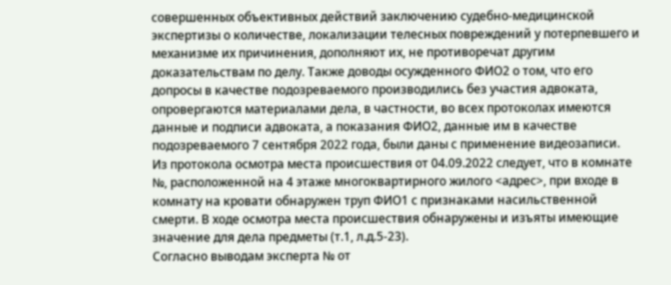совершенных объективных действий заключению судебно-медицинской экспертизы о количестве, локализации телесных повреждений у потерпевшего и механизме их причинения, дополняют их, не противоречат другим доказательствам по делу. Также доводы осужденного ФИО2 о том, что его допросы в качестве подозреваемого производились без участия адвоката, опровергаются материалами дела, в частности, во всех протоколах имеются данные и подписи адвоката, а показания ФИО2, данные им в качестве подозреваемого 7 сентября 2022 года, были даны с применение видеозаписи.
Из протокола осмотра места происшествия от 04.09.2022 следует, что в комнате №, расположенной на 4 этаже многоквартирного жилого <адрес>, при входе в комнату на кровати обнаружен труп ФИО1 с признаками насильственной смерти. В ходе осмотра места происшествия обнаружены и изъяты имеющие значение для дела предметы (т.1, л.д.5-23).
Согласно выводам эксперта № от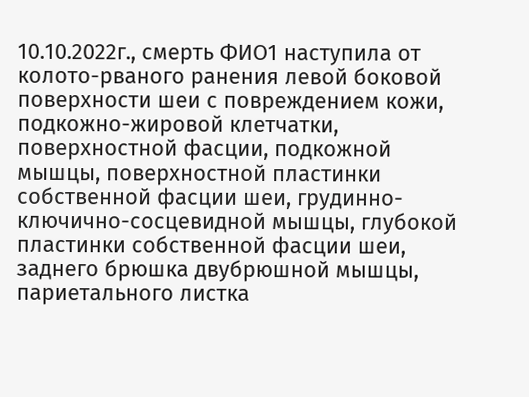10.10.2022г., смерть ФИО1 наступила от колото-рваного ранения левой боковой поверхности шеи с повреждением кожи, подкожно-жировой клетчатки, поверхностной фасции, подкожной мышцы, поверхностной пластинки собственной фасции шеи, грудинно-ключично-сосцевидной мышцы, глубокой пластинки собственной фасции шеи, заднего брюшка двубрюшной мышцы, париетального листка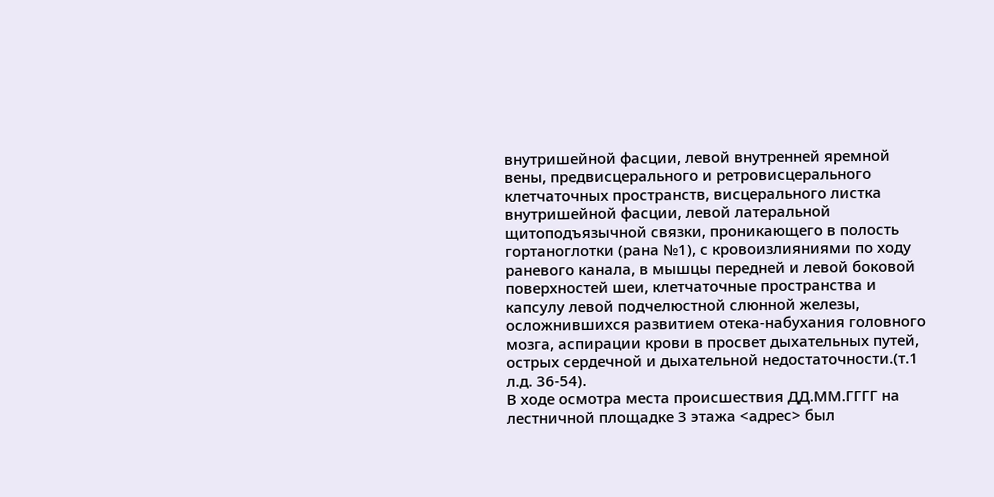внутришейной фасции, левой внутренней яремной вены, предвисцерального и ретровисцерального клетчаточных пространств, висцерального листка внутришейной фасции, левой латеральной щитоподъязычной связки, проникающего в полость гортаноглотки (рана №1), с кровоизлияниями по ходу раневого канала, в мышцы передней и левой боковой поверхностей шеи, клетчаточные пространства и капсулу левой подчелюстной слюнной железы, осложнившихся развитием отека-набухания головного мозга, аспирации крови в просвет дыхательных путей, острых сердечной и дыхательной недостаточности.(т.1 л.д. 36-54).
В ходе осмотра места происшествия ДД.ММ.ГГГГ на лестничной площадке 3 этажа <адрес> был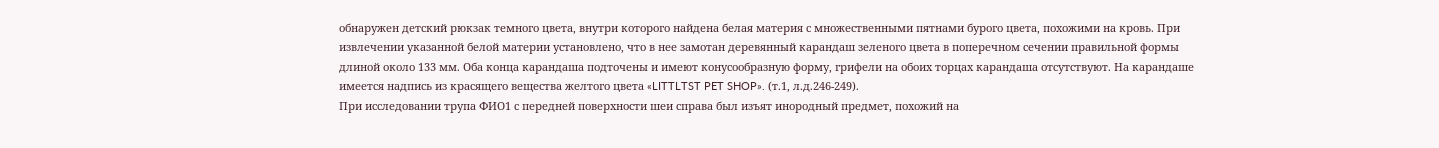обнаружен детский рюкзак темного цвета, внутри которого найдена белая материя с множественными пятнами бурого цвета, похожими на кровь. При извлечении указанной белой материи установлено, что в нее замотан деревянный карандаш зеленого цвета в поперечном сечении правильной формы длиной около 133 мм. Оба конца карандаша подточены и имеют конусообразную форму, грифели на обоих торцах карандаша отсутствуют. На карандаше имеется надпись из красящего вещества желтого цвета «LITTLTST PET SHOP». (т.1, л.д.246-249).
При исследовании трупа ФИО1 с передней поверхности шеи справа был изъят инородный предмет, похожий на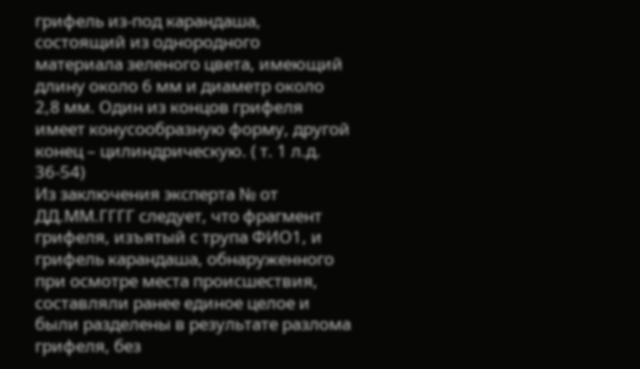грифель из-под карандаша, состоящий из однородного материала зеленого цвета, имеющий длину около 6 мм и диаметр около 2,8 мм. Один из концов грифеля имеет конусообразную форму, другой конец – цилиндрическую. ( т. 1 л.д. 36-54)
Из заключения эксперта № от ДД.ММ.ГГГГ следует, что фрагмент грифеля, изъятый с трупа ФИО1, и грифель карандаша, обнаруженного при осмотре места происшествия, составляли ранее единое целое и были разделены в результате разлома грифеля, без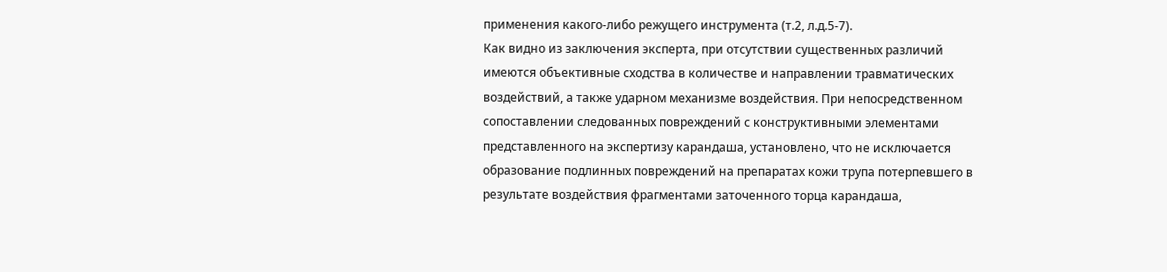применения какого-либо режущего инструмента (т.2, л.д.5-7).
Как видно из заключения эксперта, при отсутствии существенных различий имеются объективные сходства в количестве и направлении травматических воздействий, а также ударном механизме воздействия. При непосредственном сопоставлении следованных повреждений с конструктивными элементами представленного на экспертизу карандаша, установлено, что не исключается образование подлинных повреждений на препаратах кожи трупа потерпевшего в результате воздействия фрагментами заточенного торца карандаша,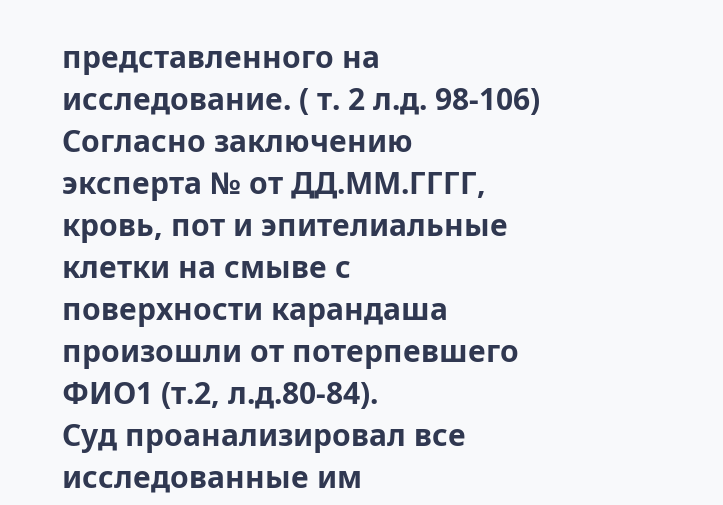представленного на исследование. ( т. 2 л.д. 98-106)
Согласно заключению эксперта № от ДД.ММ.ГГГГ, кровь, пот и эпителиальные клетки на смыве с поверхности карандаша произошли от потерпевшего ФИО1 (т.2, л.д.80-84).
Суд проанализировал все исследованные им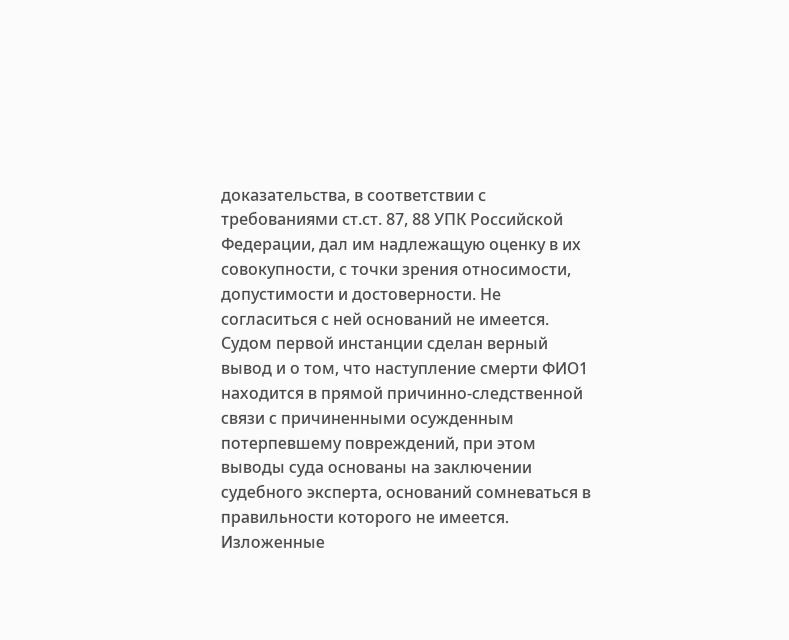доказательства, в соответствии с требованиями ст.ст. 87, 88 УПК Российской Федерации, дал им надлежащую оценку в их совокупности, с точки зрения относимости, допустимости и достоверности. Не согласиться с ней оснований не имеется.
Судом первой инстанции сделан верный вывод и о том, что наступление смерти ФИО1 находится в прямой причинно-следственной связи с причиненными осужденным потерпевшему повреждений, при этом выводы суда основаны на заключении судебного эксперта, оснований сомневаться в правильности которого не имеется.
Изложенные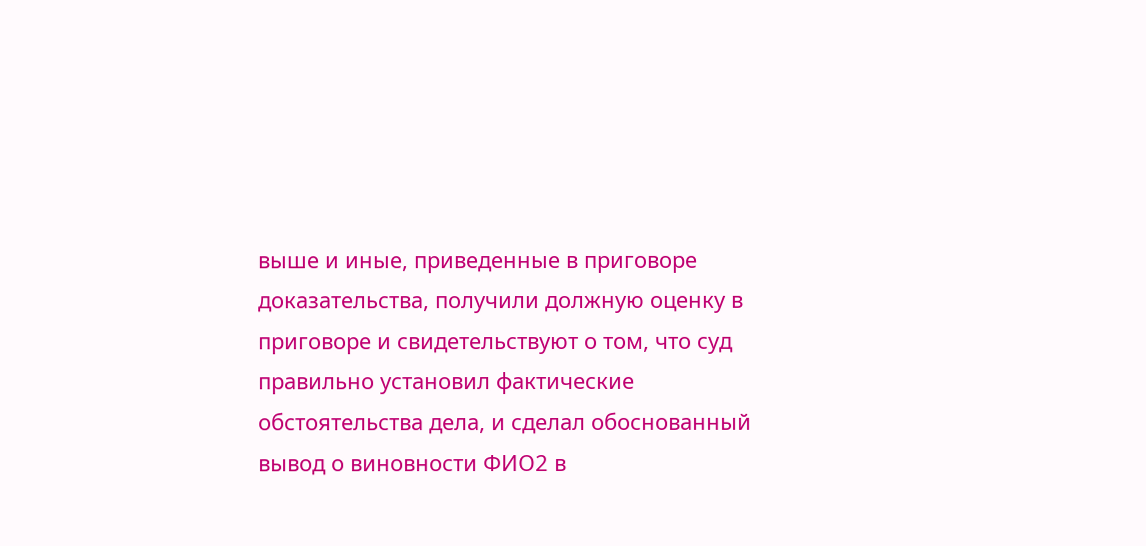выше и иные, приведенные в приговоре доказательства, получили должную оценку в приговоре и свидетельствуют о том, что суд правильно установил фактические обстоятельства дела, и сделал обоснованный вывод о виновности ФИО2 в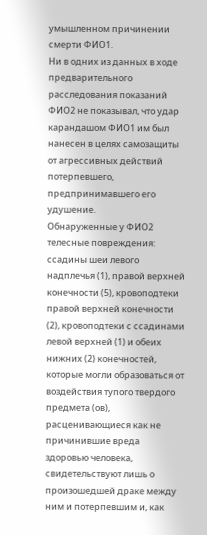умышленном причинении смерти ФИО1.
Ни в одних из данных в ходе предварительного расследования показаний ФИО2 не показывал, что удар карандашом ФИО1 им был нанесен в целях самозащиты от агрессивных действий потерпевшего, предпринимавшего его удушение.
Обнаруженные у ФИО2 телесные повреждения: ссадины шеи левого надплечья (1), правой верхней конечности (5), кровоподтеки правой верхней конечности (2), кровоподтеки с ссадинами левой верхней (1) и обеих нижних (2) конечностей, которые могли образоваться от воздействия тупого твердого предмета (ов), расценивающиеся как не причинившие вреда здоровью человека, свидетельствуют лишь о произошедшей драке между ним и потерпевшим и, как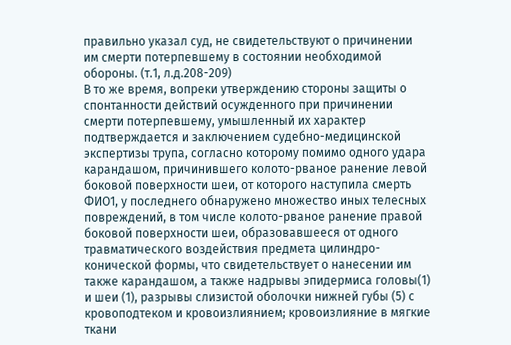правильно указал суд, не свидетельствуют о причинении им смерти потерпевшему в состоянии необходимой обороны. (т.1, л.д.208-209)
В то же время, вопреки утверждению стороны защиты о спонтанности действий осужденного при причинении смерти потерпевшему, умышленный их характер подтверждается и заключением судебно-медицинской экспертизы трупа, согласно которому помимо одного удара карандашом, причинившего колото-рваное ранение левой боковой поверхности шеи, от которого наступила смерть ФИО1, у последнего обнаружено множество иных телесных повреждений, в том числе колото-рваное ранение правой боковой поверхности шеи, образовавшееся от одного травматического воздействия предмета цилиндро-конической формы, что свидетельствует о нанесении им также карандашом, а также надрывы эпидермиса головы(1) и шеи (1), разрывы слизистой оболочки нижней губы (5) с кровоподтеком и кровоизлиянием; кровоизлияние в мягкие ткани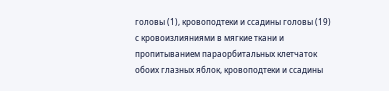головы (1), кровоподтеки и ссадины головы (19) с кровоизлияниями в мягкие ткани и пропитыванием параорбитальных клетчаток обоих глазных яблок, кровоподтеки и ссадины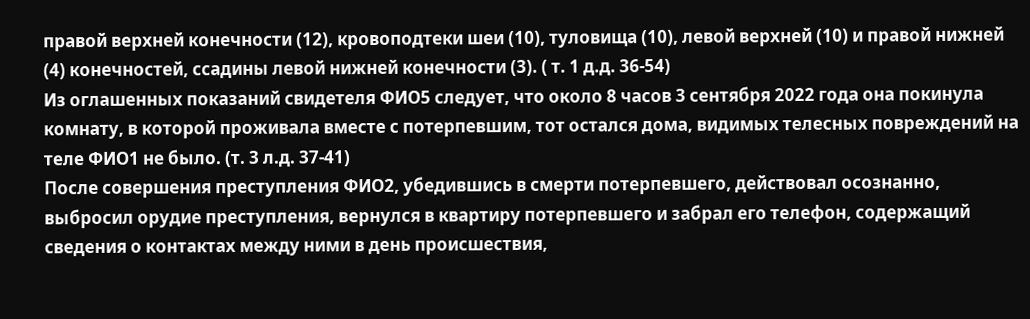правой верхней конечности (12), кровоподтеки шеи (10), туловища (10), левой верхней (10) и правой нижней (4) конечностей, ссадины левой нижней конечности (3). ( т. 1 д.д. 36-54)
Из оглашенных показаний свидетеля ФИО5 следует, что около 8 часов 3 сентября 2022 года она покинула комнату, в которой проживала вместе с потерпевшим, тот остался дома, видимых телесных повреждений на теле ФИО1 не было. (т. 3 л.д. 37-41)
После совершения преступления ФИО2, убедившись в смерти потерпевшего, действовал осознанно, выбросил орудие преступления, вернулся в квартиру потерпевшего и забрал его телефон, содержащий сведения о контактах между ними в день происшествия,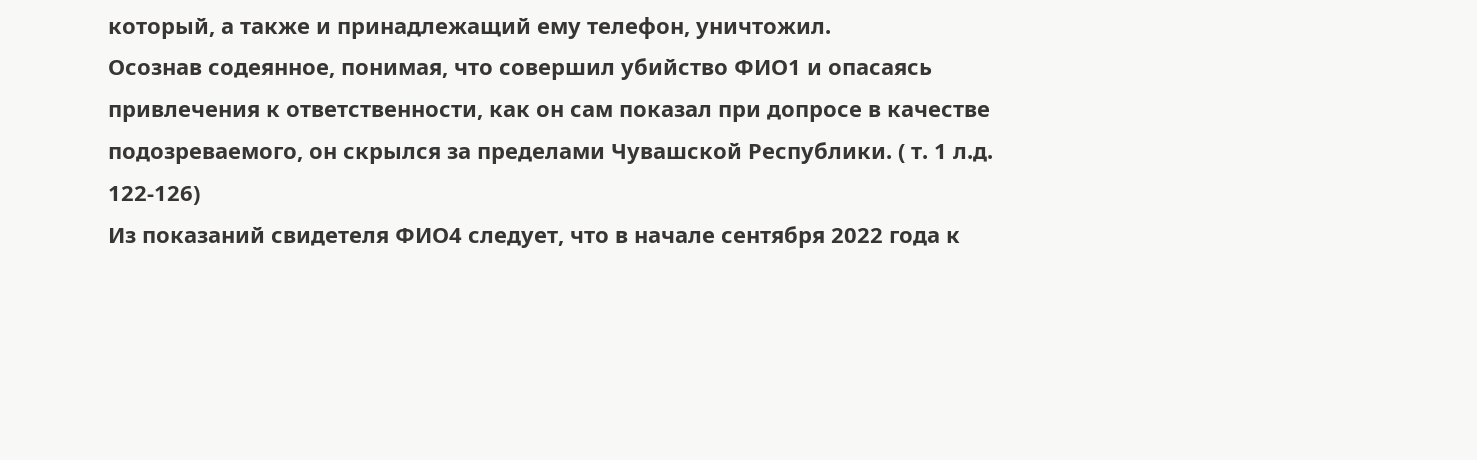который, а также и принадлежащий ему телефон, уничтожил.
Осознав содеянное, понимая, что совершил убийство ФИО1 и опасаясь привлечения к ответственности, как он сам показал при допросе в качестве подозреваемого, он скрылся за пределами Чувашской Республики. ( т. 1 л.д. 122-126)
Из показаний свидетеля ФИО4 следует, что в начале сентября 2022 года к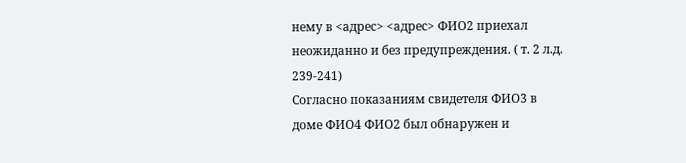нему в <адрес> <адрес> ФИО2 приехал неожиданно и без предупреждения. ( т. 2 л.д. 239-241)
Согласно показаниям свидетеля ФИО3 в доме ФИО4 ФИО2 был обнаружен и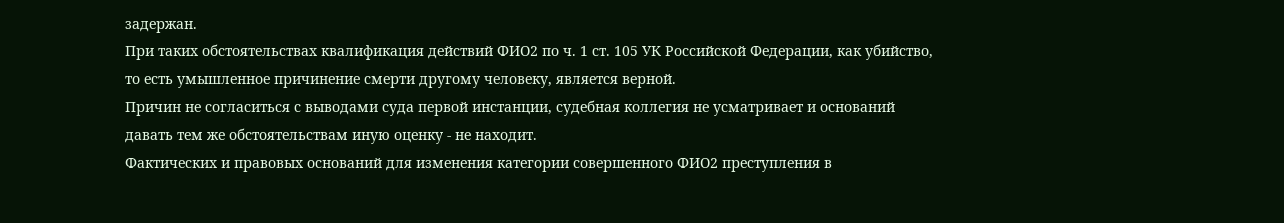задержан.
При таких обстоятельствах квалификация действий ФИО2 по ч. 1 ст. 105 УК Российской Федерации, как убийство, то есть умышленное причинение смерти другому человеку, является верной.
Причин не согласиться с выводами суда первой инстанции, судебная коллегия не усматривает и оснований давать тем же обстоятельствам иную оценку - не находит.
Фактических и правовых оснований для изменения категории совершенного ФИО2 преступления в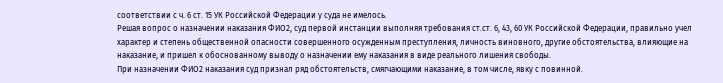соответствии с ч. 6 ст. 15 УК Российской Федерации у суда не имелось.
Решая вопрос о назначении наказания ФИО2, суд первой инстанции выполняя требования ст.ст. 6, 43, 60 УК Российской Федерации, правильно учел характер и степень общественной опасности совершенного осужденным преступления, личность виновного, другие обстоятельства, влияющие на наказание, и пришел к обоснованному выводу о назначении ему наказания в виде реального лишения свободы.
При назначении ФИО2 наказания суд признал ряд обстоятельств, смягчающими наказание, в том числе, явку с повинной.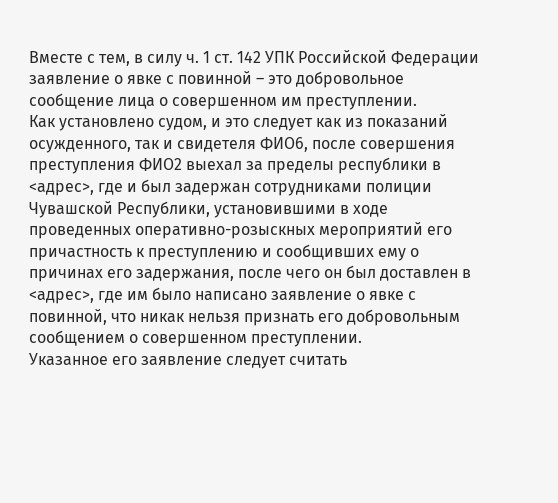Вместе с тем, в силу ч. 1 ст. 142 УПК Российской Федерации заявление о явке с повинной – это добровольное сообщение лица о совершенном им преступлении.
Как установлено судом, и это следует как из показаний осужденного, так и свидетеля ФИО6, после совершения преступления ФИО2 выехал за пределы республики в <адрес>, где и был задержан сотрудниками полиции Чувашской Республики, установившими в ходе проведенных оперативно-розыскных мероприятий его причастность к преступлению и сообщивших ему о причинах его задержания, после чего он был доставлен в <адрес>, где им было написано заявление о явке с повинной, что никак нельзя признать его добровольным сообщением о совершенном преступлении.
Указанное его заявление следует считать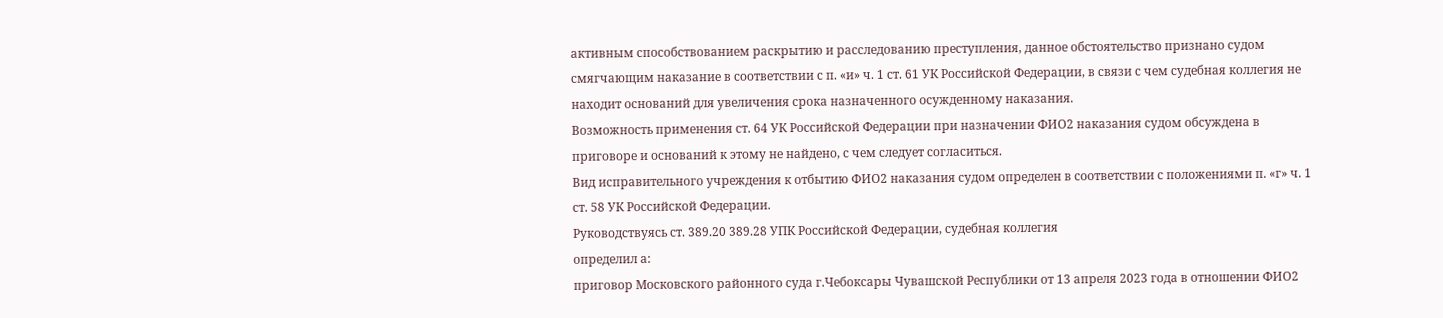активным способствованием раскрытию и расследованию преступления, данное обстоятельство признано судом смягчающим наказание в соответствии с п. «и» ч. 1 ст. 61 УК Российской Федерации, в связи с чем судебная коллегия не находит оснований для увеличения срока назначенного осужденному наказания.
Возможность применения ст. 64 УК Российской Федерации при назначении ФИО2 наказания судом обсуждена в приговоре и оснований к этому не найдено, с чем следует согласиться.
Вид исправительного учреждения к отбытию ФИО2 наказания судом определен в соответствии с положениями п. «г» ч. 1 ст. 58 УК Российской Федерации.
Руководствуясь ст. 389.20 389.28 УПК Российской Федерации, судебная коллегия
определил а:
приговор Московского районного суда г.Чебоксары Чувашской Республики от 13 апреля 2023 года в отношении ФИО2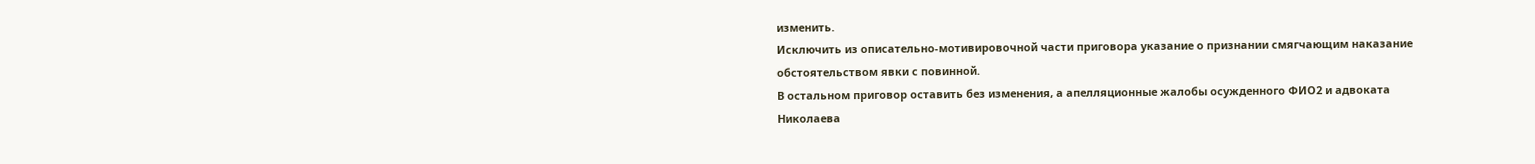изменить.
Исключить из описательно-мотивировочной части приговора указание о признании смягчающим наказание обстоятельством явки с повинной.
В остальном приговор оставить без изменения, а апелляционные жалобы осужденного ФИО2 и адвоката Николаева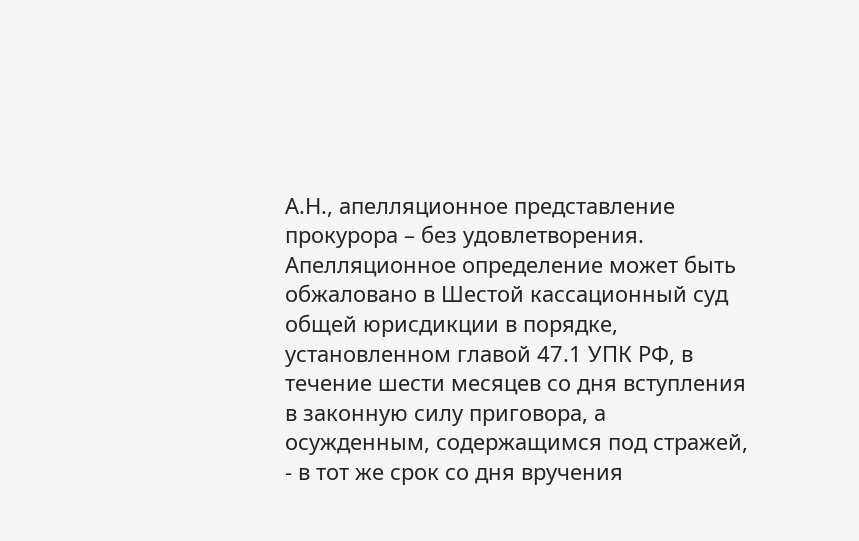А.Н., апелляционное представление прокурора – без удовлетворения.
Апелляционное определение может быть обжаловано в Шестой кассационный суд общей юрисдикции в порядке, установленном главой 47.1 УПК РФ, в течение шести месяцев со дня вступления в законную силу приговора, а осужденным, содержащимся под стражей, - в тот же срок со дня вручения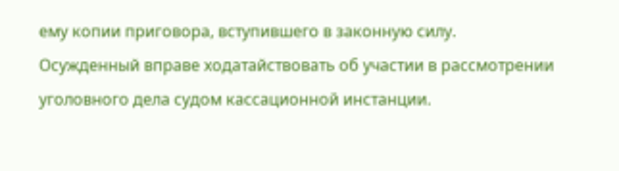ему копии приговора, вступившего в законную силу.
Осужденный вправе ходатайствовать об участии в рассмотрении уголовного дела судом кассационной инстанции.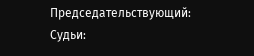Председательствующий:
Судьи: